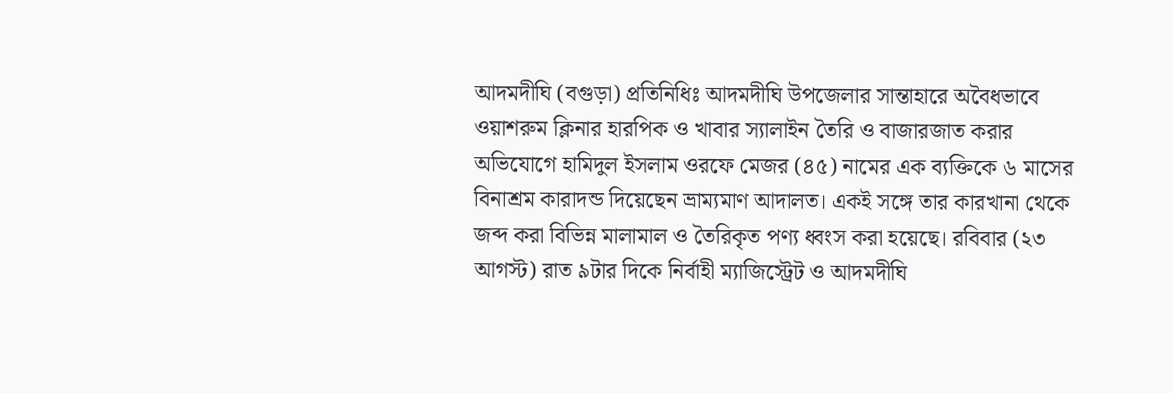আদমদীঘি (বগুড়া) প্রতিনিধিঃ আদমদীঘি উপজেলার সান্তাহারে অবৈধভাবে ওয়াশরুম ক্লিনার হারপিক ও খাবার স্যালাইন তৈরি ও বাজারজাত করার অভিযোগে হামিদুল ইসলাম ওরফে মেজর (৪৫) নামের এক ব্যক্তিকে ৬ মাসের বিনাশ্রম কারাদন্ড দিয়েছেন ভ্রাম্যমাণ আদালত। একই সঙ্গে তার কারখানা থেকে জব্দ করা বিভিন্ন মালামাল ও তৈরিকৃত পণ্য ধ্বংস করা হয়েছে। রবিবার (২৩ আগস্ট) রাত ৯টার দিকে নির্বাহী ম্যাজিস্ট্রেট ও আদমদীঘি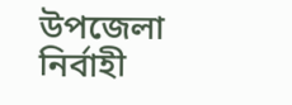উপজেলা নির্বাহী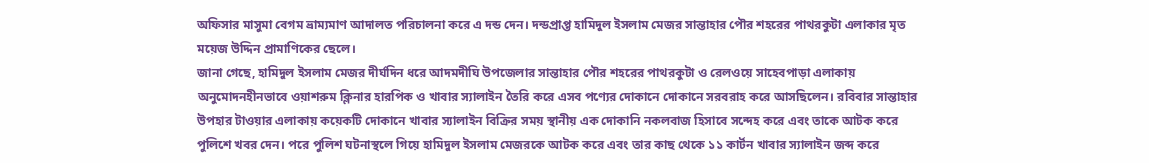অফিসার মাসুমা বেগম ভ্রাম্যমাণ আদালত পরিচালনা করে এ দন্ড দেন। দন্ডপ্রাপ্ত হামিদুল ইসলাম মেজর সান্তাহার পৌর শহরের পাথরকুটা এলাকার মৃত ময়েজ উদ্দিন প্রামাণিকের ছেলে।
জানা গেছে, হামিদুল ইসলাম মেজর দীর্ঘদিন ধরে আদমদীঘি উপজেলার সান্তাহার পৌর শহরের পাথরকুটা ও রেলওয়ে সাহেবপাড়া এলাকায় অনুমোদনহীনভাবে ওয়াশরুম ক্লিনার হারপিক ও খাবার স্যালাইন তৈরি করে এসব পণ্যের দোকানে দোকানে সরবরাহ করে আসছিলেন। রবিবার সান্তাহার উপহার টাওয়ার এলাকায় কয়েকটি দোকানে খাবার স্যালাইন বিক্রির সময় স্থানীয় এক দোকানি নকলবাজ হিসাবে সন্দেহ করে এবং তাকে আটক করে পুলিশে খবর দেন। পরে পুলিশ ঘটনাস্থলে গিয়ে হামিদুল ইসলাম মেজরকে আটক করে এবং তার কাছ থেকে ১১ কার্টন খাবার স্যালাইন জব্দ করে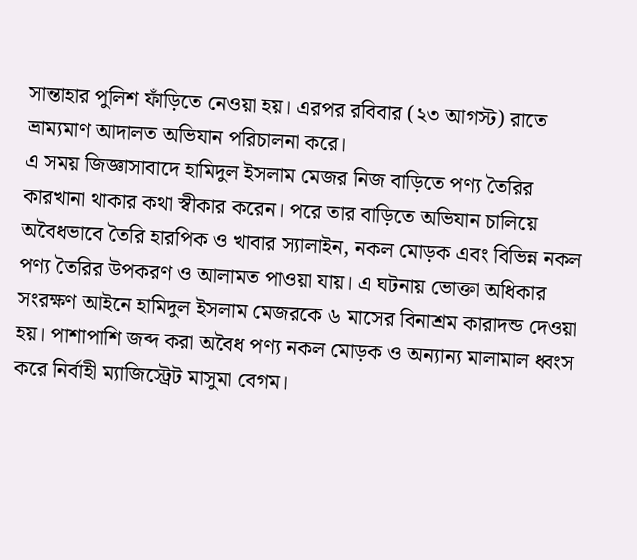সান্তাহার পুলিশ ফাঁড়িতে নেওয়া হয়। এরপর রবিবার (২৩ আগস্ট) রাতে ভ্রাম্যমাণ আদালত অভিযান পরিচালনা করে।
এ সময় জিজ্ঞাসাবাদে হামিদুল ইসলাম মেজর নিজ বাড়িতে পণ্য তৈরির কারখানা থাকার কথা স্বীকার করেন। পরে তার বাড়িতে অভিযান চালিয়ে অবৈধভাবে তৈরি হারপিক ও খাবার স্যালাইন, নকল মোড়ক এবং বিভিন্ন নকল পণ্য তৈরির উপকরণ ও আলামত পাওয়া যায়। এ ঘটনায় ভোক্তা অধিকার সংরক্ষণ আইনে হামিদুল ইসলাম মেজরকে ৬ মাসের বিনাশ্রম কারাদন্ড দেওয়া হয়। পাশাপাশি জব্দ করা অবৈধ পণ্য নকল মোড়ক ও অন্যান্য মালামাল ধ্বংস করে নির্বাহী ম্যাজিস্ট্রেট মাসুমা বেগম।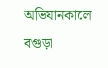অভিযানকালে বগুড়া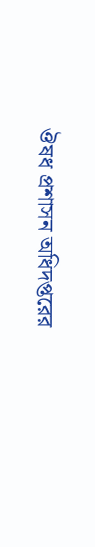ঔষধ প্রশাসন অধিদপ্তরের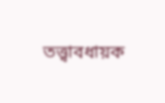তত্ত্বাবধায়ক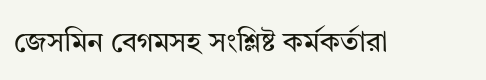জেসমিন বেগমসহ সংশ্লিষ্ট কর্মকর্তারা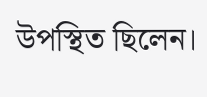উপস্থিত ছিলেন।